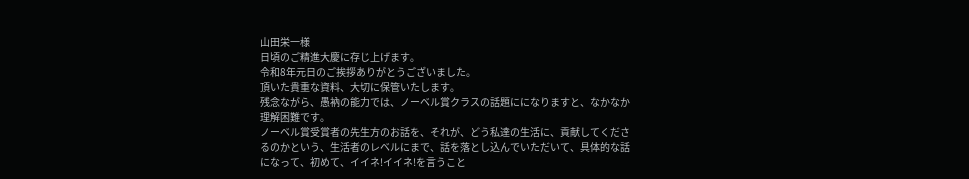山田栄一様
日頃のご精進大慶に存じ上げます。
令和8年元日のご挨拶ありがとうございました。
頂いた貴重な資料、大切に保管いたします。
残念ながら、愚衲の能力では、ノーベル賞クラスの話題にになりますと、なかなか
理解困難です。
ノーベル賞受賞者の先生方のお話を、それが、どう私達の生活に、貢献してくださ
るのかという、生活者のレベルにまで、話を落とし込んでいただいて、具体的な話
になって、初めて、イイネ!イイネ!を言うこと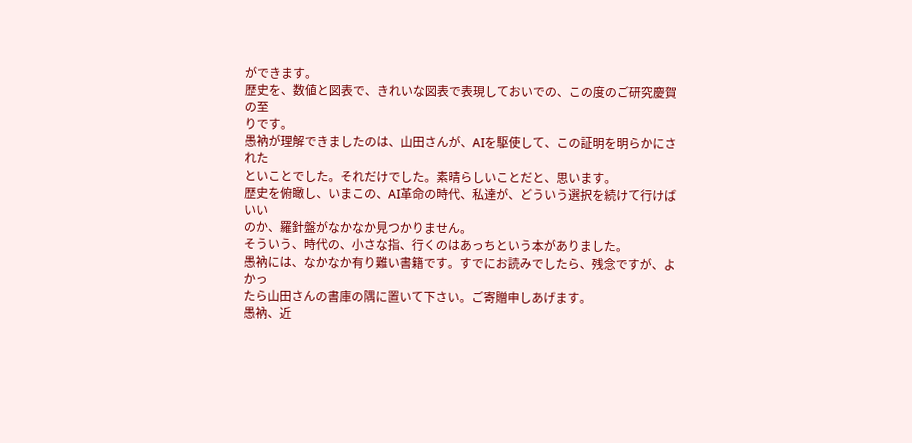ができます。
歴史を、数値と図表で、きれいな図表で表現しておいでの、この度のご研究慶賀の至
りです。
愚衲が理解できましたのは、山田さんが、AIを駆使して、この証明を明らかにされた
といことでした。それだけでした。素晴らしいことだと、思います。
歴史を俯瞰し、いまこの、AI革命の時代、私達が、どういう選択を続けて行けばいい
のか、羅針盤がなかなか見つかりません。
そういう、時代の、小さな指、行くのはあっちという本がありました。
愚衲には、なかなか有り難い書籍です。すでにお読みでしたら、残念ですが、よかっ
たら山田さんの書庫の隅に置いて下さい。ご寄贈申しあげます。
愚衲、近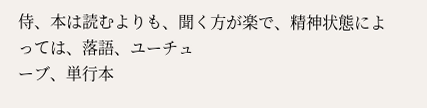侍、本は読むよりも、聞く方が楽で、精神状態によっては、落語、ユーチュ
ーブ、単行本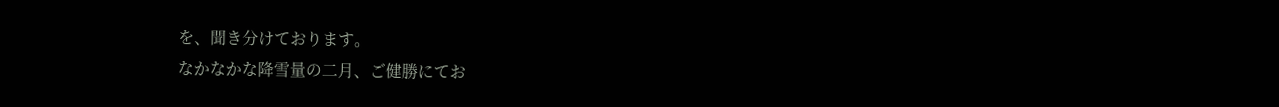を、聞き分けております。
なかなかな降雪量の二月、ご健勝にてお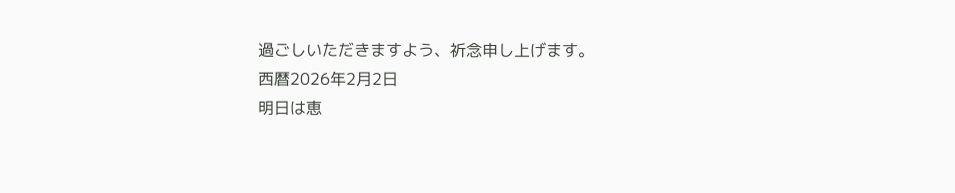過ごしいただきますよう、祈念申し上げます。
西暦2026年2月2日
明日は恵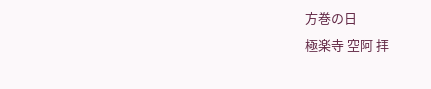方巻の日
極楽寺 空阿 拝